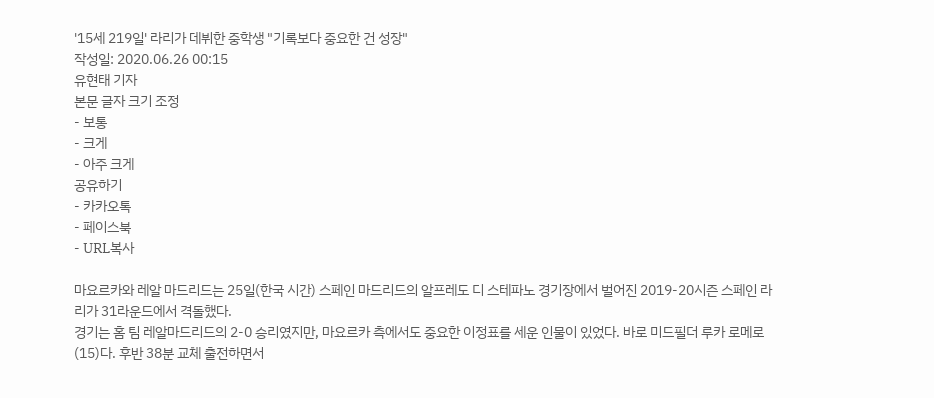'15세 219일' 라리가 데뷔한 중학생 "기록보다 중요한 건 성장"
작성일: 2020.06.26 00:15
유현태 기자
본문 글자 크기 조정
- 보통
- 크게
- 아주 크게
공유하기
- 카카오톡
- 페이스북
- URL복사

마요르카와 레알 마드리드는 25일(한국 시간) 스페인 마드리드의 알프레도 디 스테파노 경기장에서 벌어진 2019-20시즌 스페인 라리가 31라운드에서 격돌했다.
경기는 홈 팀 레알마드리드의 2-0 승리였지만, 마요르카 측에서도 중요한 이정표를 세운 인물이 있었다. 바로 미드필더 루카 로메로(15)다. 후반 38분 교체 출전하면서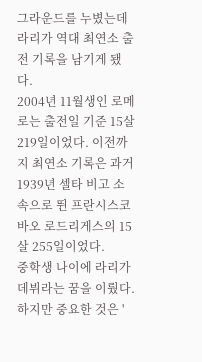그라운드를 누볐는데 라리가 역대 최연소 출전 기록을 남기게 됐다.
2004년 11월생인 로메로는 출전일 기준 15살 219일이었다. 이전까지 최연소 기록은 과거 1939년 셀타 비고 소속으로 뛴 프란시스코 바오 로드리게스의 15살 255일이었다.
중학생 나이에 라리가 데뷔라는 꿈을 이뤘다. 하지만 중요한 것은 '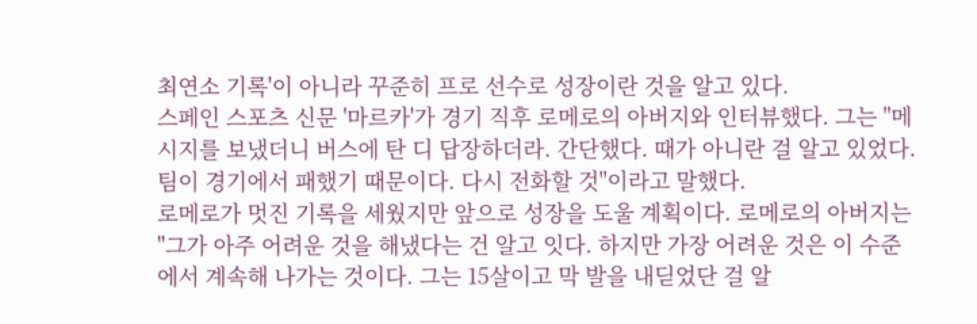최연소 기록'이 아니라 꾸준히 프로 선수로 성장이란 것을 알고 있다.
스페인 스포츠 신문 '마르카'가 경기 직후 로메로의 아버지와 인터뷰했다. 그는 "메시지를 보냈더니 버스에 탄 디 답장하더라. 간단했다. 때가 아니란 걸 알고 있었다. 팀이 경기에서 패했기 때문이다. 다시 전화할 것"이라고 말했다.
로메로가 멋진 기록을 세웠지만 앞으로 성장을 도울 계획이다. 로메로의 아버지는 "그가 아주 어려운 것을 해냈다는 건 알고 잇다. 하지만 가장 어려운 것은 이 수준에서 계속해 나가는 것이다. 그는 15살이고 막 발을 내딛었단 걸 알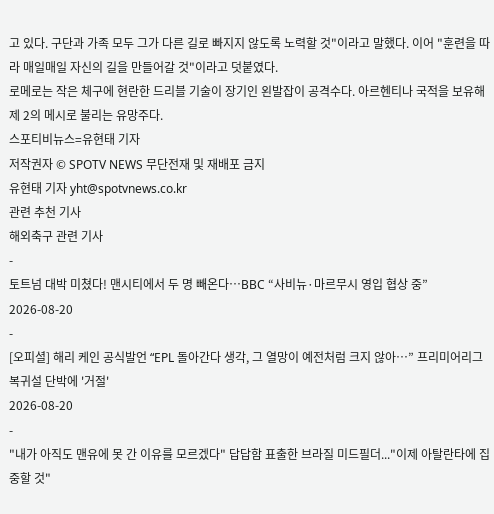고 있다. 구단과 가족 모두 그가 다른 길로 빠지지 않도록 노력할 것"이라고 말했다. 이어 "훈련을 따라 매일매일 자신의 길을 만들어갈 것"이라고 덧붙였다.
로메로는 작은 체구에 현란한 드리블 기술이 장기인 왼발잡이 공격수다. 아르헨티나 국적을 보유해 제 2의 메시로 불리는 유망주다.
스포티비뉴스=유현태 기자
저작권자 © SPOTV NEWS 무단전재 및 재배포 금지
유현태 기자 yht@spotvnews.co.kr
관련 추천 기사
해외축구 관련 기사
-
토트넘 대박 미쳤다! 맨시티에서 두 명 빼온다…BBC “사비뉴·마르무시 영입 협상 중”
2026-08-20
-
[오피셜] 해리 케인 공식발언 “EPL 돌아간다 생각, 그 열망이 예전처럼 크지 않아…” 프리미어리그 복귀설 단박에 '거절'
2026-08-20
-
"내가 아직도 맨유에 못 간 이유를 모르겠다" 답답함 표출한 브라질 미드필더..."이제 아탈란타에 집중할 것"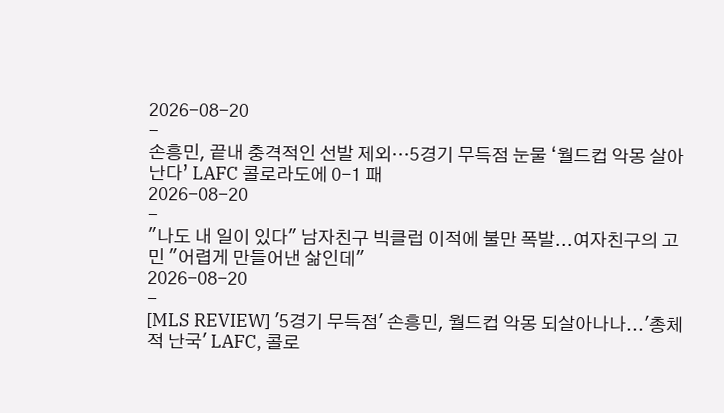2026-08-20
-
손흥민, 끝내 충격적인 선발 제외…5경기 무득점 눈물 ‘월드컵 악몽 살아난다’ LAFC 콜로라도에 0-1 패
2026-08-20
-
"나도 내 일이 있다" 남자친구 빅클럽 이적에 불만 폭발...여자친구의 고민 "어렵게 만들어낸 삶인데"
2026-08-20
-
[MLS REVIEW] '5경기 무득점' 손흥민, 월드컵 악몽 되살아나나...'총체적 난국' LAFC, 콜로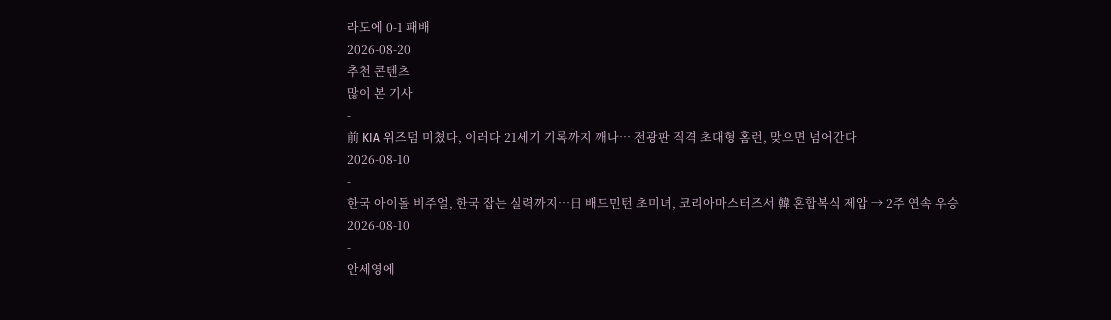라도에 0-1 패배
2026-08-20
추천 콘텐츠
많이 본 기사
-
前 KIA 위즈덤 미쳤다, 이러다 21세기 기록까지 깨나… 전광판 직격 초대형 홈런, 맞으면 넘어간다
2026-08-10
-
한국 아이돌 비주얼, 한국 잡는 실력까지…日 배드민턴 초미녀, 코리아마스터즈서 韓 혼합복식 제압 → 2주 연속 우승
2026-08-10
-
안세영에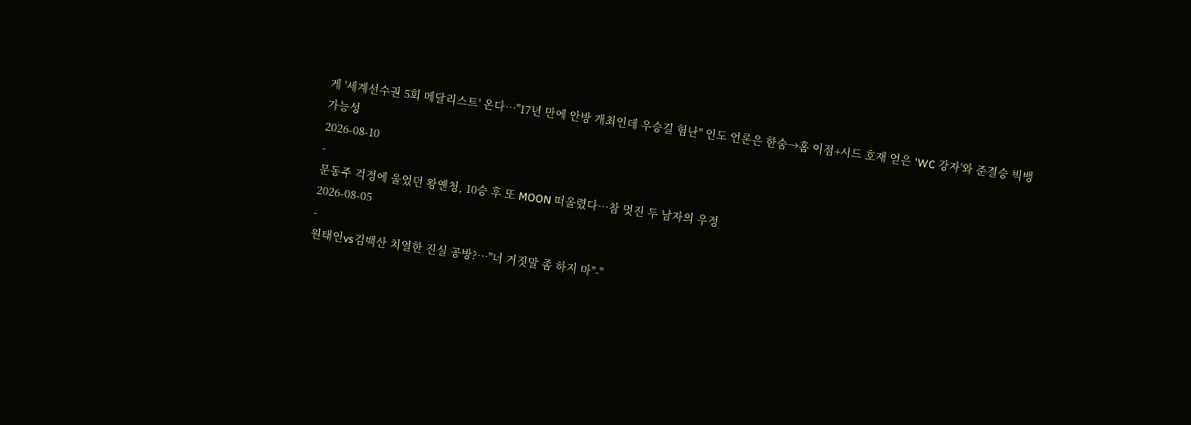게 '세계선수권 5회 메달리스트' 온다…"17년 만에 안방 개최인데 우승길 험난" 인도 언론은 한숨→홈 이점+시드 호재 얻은 'WC 강자'와 준결승 빅뱅 가능성
2026-08-10
-
문동주 걱정에 울었던 왕옌청, 10승 후 또 MOON 떠올렸다…참 멋진 두 남자의 우정
2026-08-05
-
원태인vs김백산 치열한 진실 공방?…"너 거짓말 좀 하지 마"-"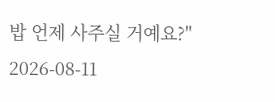밥 언제 사주실 거예요?"
2026-08-11